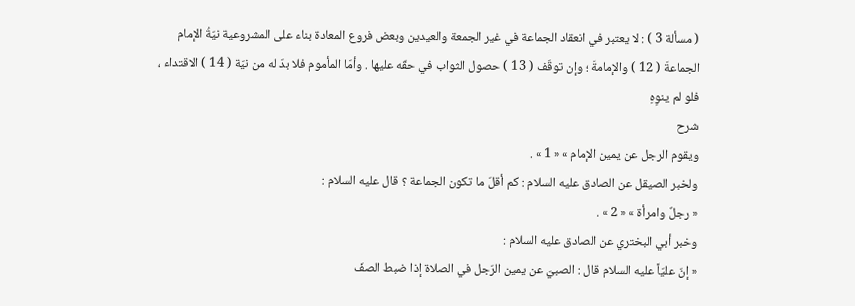( مسألة 3 ) : لا يعتبر في انعقاد الجماعة في غير الجمعة والعيدين وبعض فروع المعادة بناء على المشروعية نيّةُ الإمام الجماعةَ ( 12 ) والإمامةَ ؛ وإن توقّف ( 13 ) حصول الثواب في حقّه عليها . وأمّا المأموم فلا بدّ له من نيّة ( 14 ) الاقتداء ، فلو لم ينوِهِ
شرح
ويقوم الرجل عن يمين الإمام » « 1 » .
ولخبر الصيقل عن الصادق عليه السلام : كم أقلّ ما تكون الجماعة ؟ قال عليه السلام :
« رجلٌ وامرأة » « 2 » .
وخبر أبي البختري عن الصادق عليه السلام :
« إنّ عليّاً عليه السلام قال : الصبيّ عن يمين الرّجل في الصلاة إذا ضبط الصفّ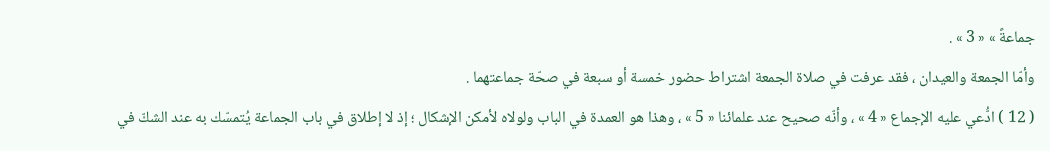جماعةً » « 3 » .
وأمّا الجمعة والعيدان ، فقد عرفت في صلاة الجمعة اشتراط حضور خمسة أو سبعة في صحّة جماعتهما .
( 12 ) ادُّعي عليه الإجماع « 4 » ، وأنّه صحيح عند علمائنا « 5 » ، وهذا هو العمدة في الباب ولولاه لأمكن الإشكال ؛ إذ لا إطلاق في باب الجماعة يُتمسّك به عند الشكّ في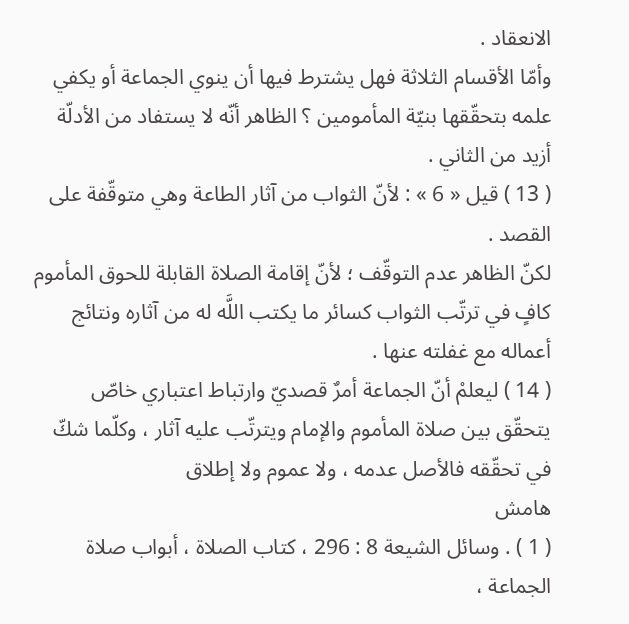الانعقاد .
وأمّا الأقسام الثلاثة فهل يشترط فيها أن ينوي الجماعة أو يكفي علمه بتحقّقها بنيّة المأمومين ؟ الظاهر أنّه لا يستفاد من الأدلّة أزيد من الثاني .
( 13 ) قيل « 6 » : لأنّ الثواب من آثار الطاعة وهي متوقّفة على القصد .
لكنّ الظاهر عدم التوقّف ؛ لأنّ إقامة الصلاة القابلة للحوق المأموم كافٍ في ترتّب الثواب كسائر ما يكتب اللَّه له من آثاره ونتائج أعماله مع غفلته عنها .
( 14 ) ليعلمْ أنّ الجماعة أمرٌ قصديّ وارتباط اعتباري خاصّ يتحقّق بين صلاة المأموم والإمام ويترتّب عليه آثار ، وكلّما شكّ في تحقّقه فالأصل عدمه ، ولا عموم ولا إطلاق
هامش
( 1 ) . وسائل الشيعة 8 : 296 ، كتاب الصلاة ، أبواب صلاة الجماعة ،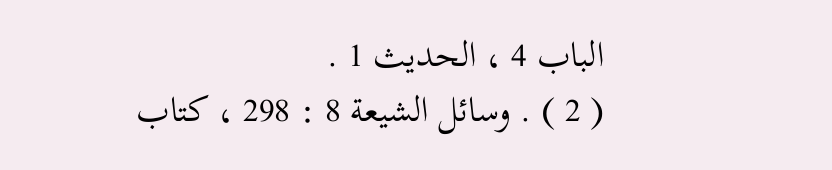الباب 4 ، الحديث 1 .
( 2 ) . وسائل الشيعة 8 : 298 ، كتاب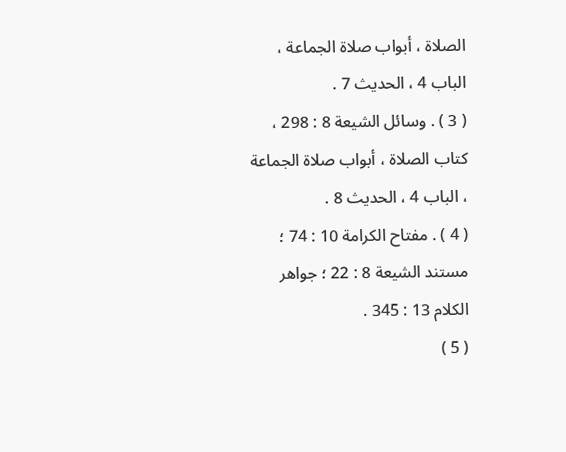الصلاة ، أبواب صلاة الجماعة ، الباب 4 ، الحديث 7 .
( 3 ) . وسائل الشيعة 8 : 298 ، كتاب الصلاة ، أبواب صلاة الجماعة ، الباب 4 ، الحديث 8 .
( 4 ) . مفتاح الكرامة 10 : 74 ؛ مستند الشيعة 8 : 22 ؛ جواهر الكلام 13 : 345 .
( 5 )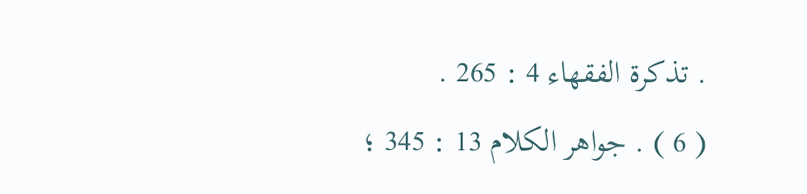. تذكرة الفقهاء 4 : 265 .
( 6 ) . جواهر الكلام 13 : 345 ؛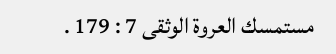مستمسك العروة الوثقى 7 : 179 .